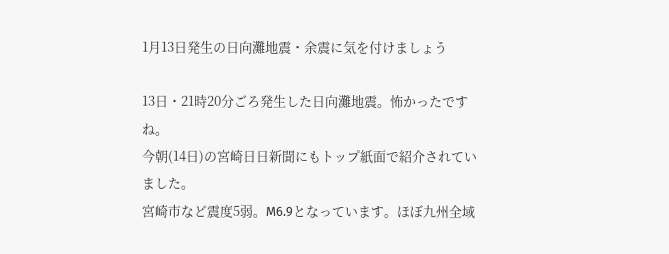1月13日発生の日向灘地震・余震に気を付けましょう

13日・21時20分ごろ発生した日向灘地震。怖かったですね。
今朝(14日)の宮崎日日新聞にもトップ紙面で紹介されていました。
宮崎市など震度5弱。M6.9となっています。ほぼ九州全域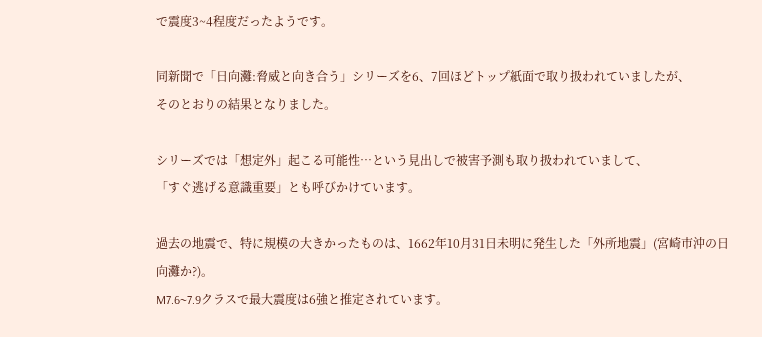で震度3~4程度だったようです。

同新聞で「日向灘:脅威と向き合う」シリーズを6、7回ほどトップ紙面で取り扱われていましたが、
そのとおりの結果となりました。

シリーズでは「想定外」起こる可能性…という見出しで被害予測も取り扱われていまして、
「すぐ逃げる意識重要」とも呼びかけています。

過去の地震で、特に規模の大きかったものは、1662年10月31日未明に発生した「外所地震」(宮崎市沖の日向灘か?)。
M7.6~7.9クラスで最大震度は6強と推定されています。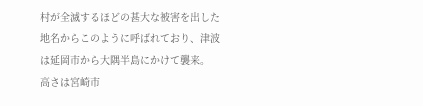村が全滅するほどの甚大な被害を出した地名からこのように呼ばれており、津波は延岡市から大隅半島にかけて襲来。
高さは宮崎市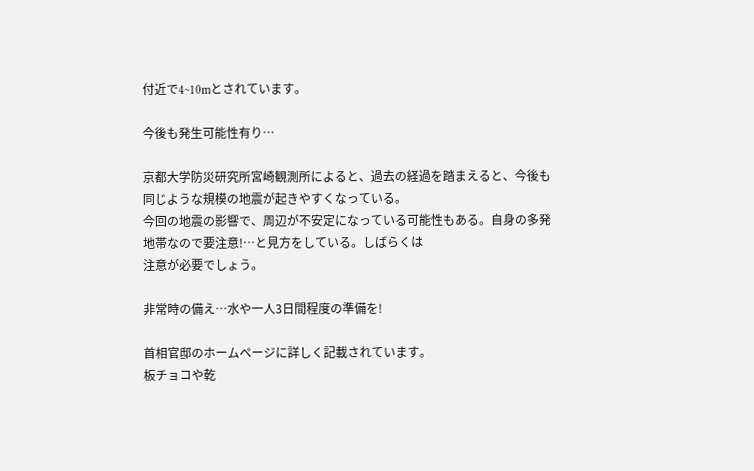付近で4~10mとされています。

今後も発生可能性有り…

京都大学防災研究所宮崎観測所によると、過去の経過を踏まえると、今後も同じような規模の地震が起きやすくなっている。
今回の地震の影響で、周辺が不安定になっている可能性もある。自身の多発地帯なので要注意!…と見方をしている。しばらくは
注意が必要でしょう。

非常時の備え…水や一人3日間程度の準備を!

首相官邸のホームページに詳しく記載されています。
板チョコや乾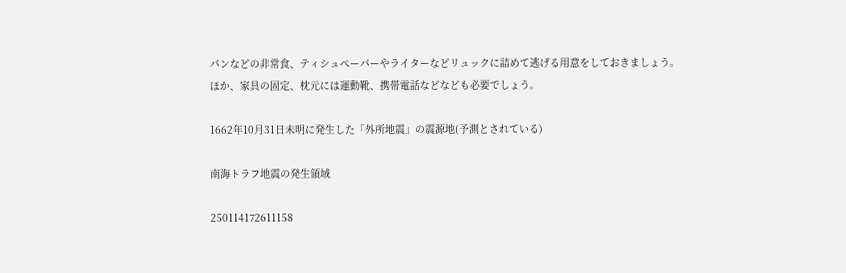パンなどの非常食、ティシュペーパーやライターなどリュックに詰めて逃げる用意をしておきましょう。
ほか、家具の固定、枕元には運動靴、携帯電話などなども必要でしょう。

1662年10月31日未明に発生した「外所地震」の震源地(予測とされている)

南海トラフ地震の発生領域

250114172611158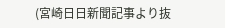(宮崎日日新聞記事より抜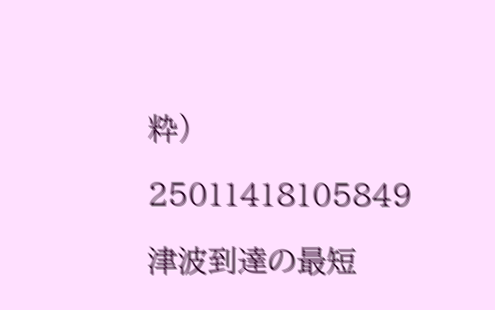粋)

25011418105849

津波到達の最短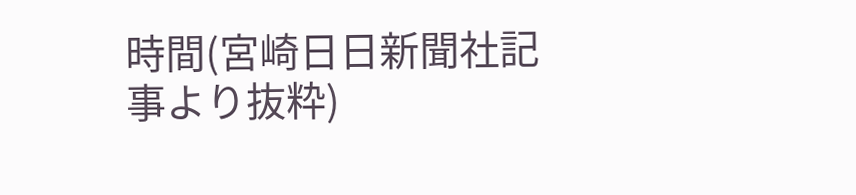時間(宮崎日日新聞社記事より抜粋)